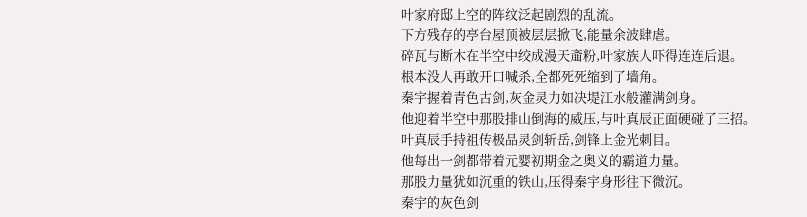叶家府邸上空的阵纹泛起剧烈的乱流。
下方残存的亭台屋顶被层层掀飞,能量余波肆虐。
碎瓦与断木在半空中绞成漫天齑粉,叶家族人吓得连连后退。
根本没人再敢开口喊杀,全都死死缩到了墙角。
秦宇握着青色古剑,灰金灵力如决堤江水般灌满剑身。
他迎着半空中那股排山倒海的威压,与叶真辰正面硬碰了三招。
叶真辰手持祖传极品灵剑斩岳,剑锋上金光刺目。
他每出一剑都带着元婴初期金之奥义的霸道力量。
那股力量犹如沉重的铁山,压得秦宇身形往下微沉。
秦宇的灰色剑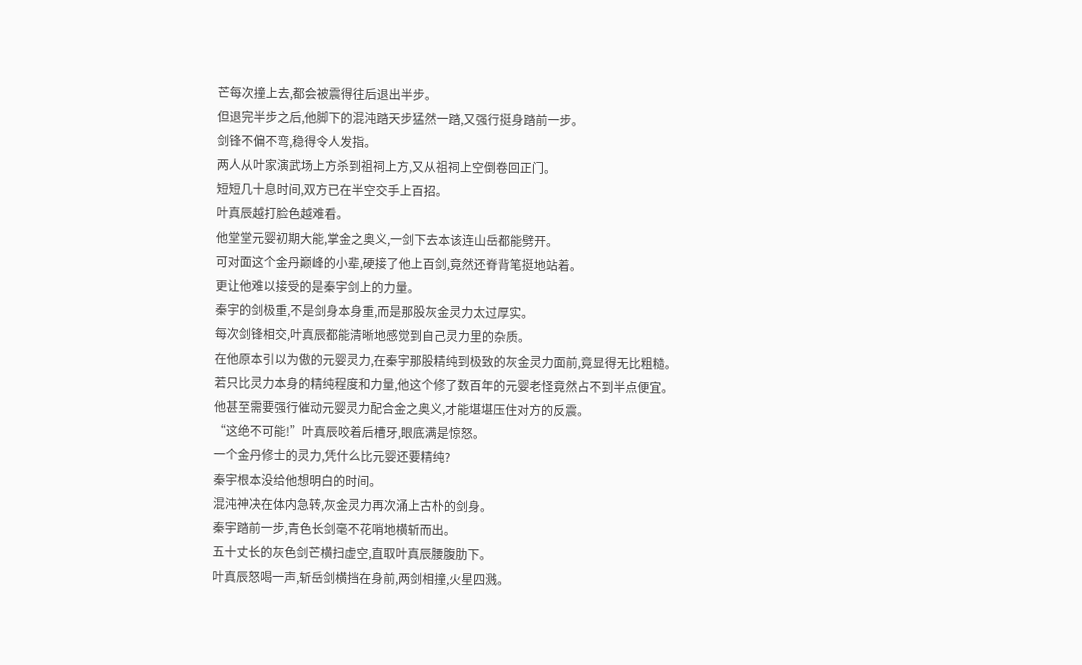芒每次撞上去,都会被震得往后退出半步。
但退完半步之后,他脚下的混沌踏天步猛然一踏,又强行挺身踏前一步。
剑锋不偏不弯,稳得令人发指。
两人从叶家演武场上方杀到祖祠上方,又从祖祠上空倒卷回正门。
短短几十息时间,双方已在半空交手上百招。
叶真辰越打脸色越难看。
他堂堂元婴初期大能,掌金之奥义,一剑下去本该连山岳都能劈开。
可对面这个金丹巅峰的小辈,硬接了他上百剑,竟然还脊背笔挺地站着。
更让他难以接受的是秦宇剑上的力量。
秦宇的剑极重,不是剑身本身重,而是那股灰金灵力太过厚实。
每次剑锋相交,叶真辰都能清晰地感觉到自己灵力里的杂质。
在他原本引以为傲的元婴灵力,在秦宇那股精纯到极致的灰金灵力面前,竟显得无比粗糙。
若只比灵力本身的精纯程度和力量,他这个修了数百年的元婴老怪竟然占不到半点便宜。
他甚至需要强行催动元婴灵力配合金之奥义,才能堪堪压住对方的反震。
“这绝不可能!”叶真辰咬着后槽牙,眼底满是惊怒。
一个金丹修士的灵力,凭什么比元婴还要精纯?
秦宇根本没给他想明白的时间。
混沌神决在体内急转,灰金灵力再次涌上古朴的剑身。
秦宇踏前一步,青色长剑毫不花哨地横斩而出。
五十丈长的灰色剑芒横扫虚空,直取叶真辰腰腹肋下。
叶真辰怒喝一声,斩岳剑横挡在身前,两剑相撞,火星四溅。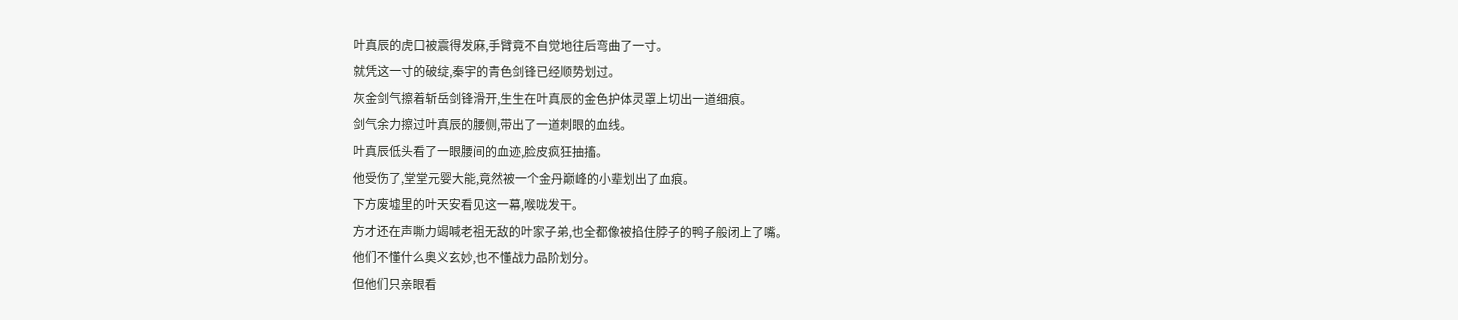叶真辰的虎口被震得发麻,手臂竟不自觉地往后弯曲了一寸。
就凭这一寸的破绽,秦宇的青色剑锋已经顺势划过。
灰金剑气擦着斩岳剑锋滑开,生生在叶真辰的金色护体灵罩上切出一道细痕。
剑气余力擦过叶真辰的腰侧,带出了一道刺眼的血线。
叶真辰低头看了一眼腰间的血迹,脸皮疯狂抽搐。
他受伤了,堂堂元婴大能,竟然被一个金丹巅峰的小辈划出了血痕。
下方废墟里的叶天安看见这一幕,喉咙发干。
方才还在声嘶力竭喊老祖无敌的叶家子弟,也全都像被掐住脖子的鸭子般闭上了嘴。
他们不懂什么奥义玄妙,也不懂战力品阶划分。
但他们只亲眼看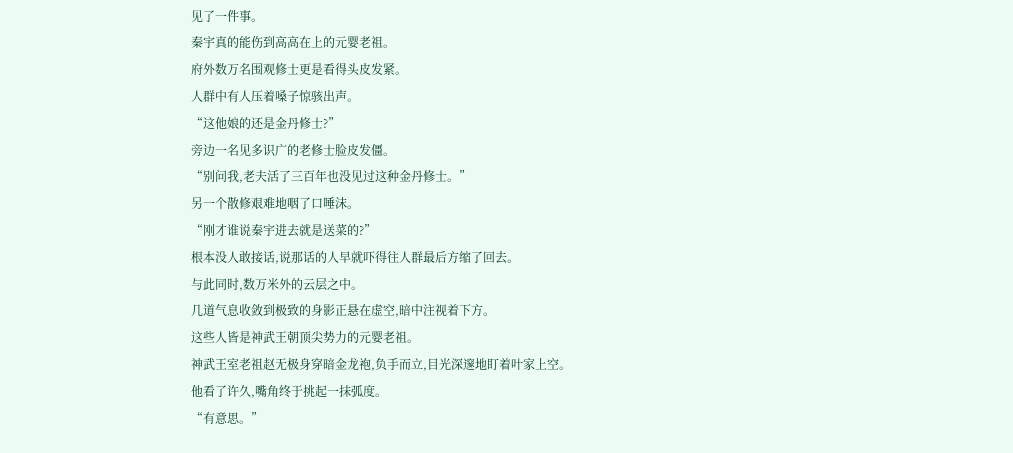见了一件事。
秦宇真的能伤到高高在上的元婴老祖。
府外数万名围观修士更是看得头皮发紧。
人群中有人压着嗓子惊骇出声。
“这他娘的还是金丹修士?”
旁边一名见多识广的老修士脸皮发僵。
“别问我,老夫活了三百年也没见过这种金丹修士。”
另一个散修艰难地咽了口唾沫。
“刚才谁说秦宇进去就是送菜的?”
根本没人敢接话,说那话的人早就吓得往人群最后方缩了回去。
与此同时,数万米外的云层之中。
几道气息收敛到极致的身影正悬在虚空,暗中注视着下方。
这些人皆是神武王朝顶尖势力的元婴老祖。
神武王室老祖赵无极身穿暗金龙袍,负手而立,目光深邃地盯着叶家上空。
他看了许久,嘴角终于挑起一抹弧度。
“有意思。”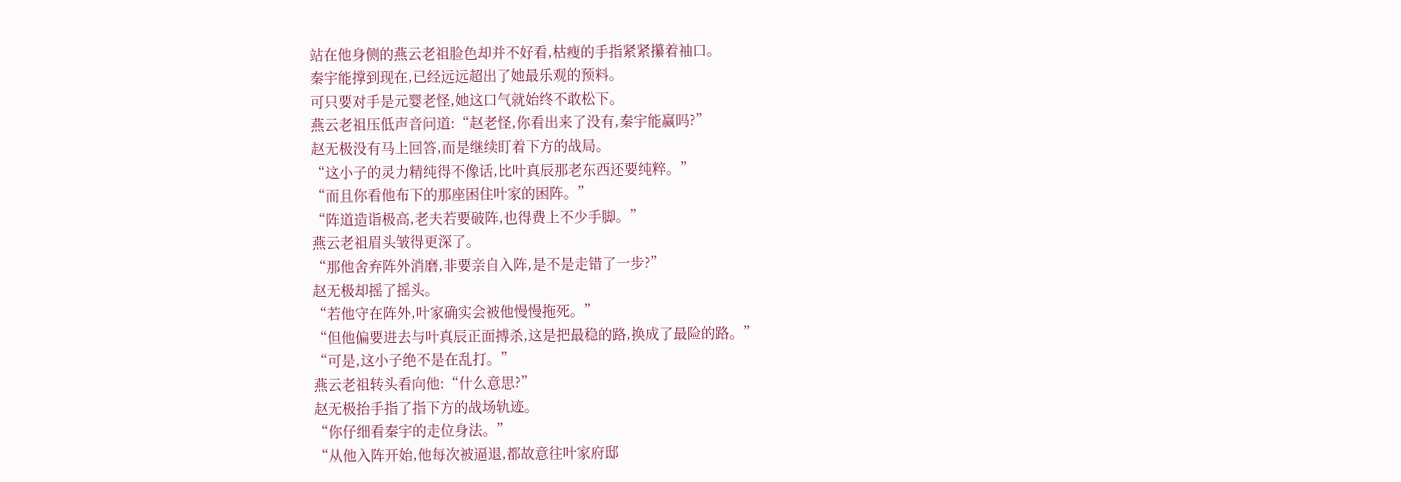站在他身侧的燕云老祖脸色却并不好看,枯瘦的手指紧紧攥着袖口。
秦宇能撑到现在,已经远远超出了她最乐观的预料。
可只要对手是元婴老怪,她这口气就始终不敢松下。
燕云老祖压低声音问道:“赵老怪,你看出来了没有,秦宇能赢吗?”
赵无极没有马上回答,而是继续盯着下方的战局。
“这小子的灵力精纯得不像话,比叶真辰那老东西还要纯粹。”
“而且你看他布下的那座困住叶家的困阵。”
“阵道造诣极高,老夫若要破阵,也得费上不少手脚。”
燕云老祖眉头皱得更深了。
“那他舍弃阵外消磨,非要亲自入阵,是不是走错了一步?”
赵无极却摇了摇头。
“若他守在阵外,叶家确实会被他慢慢拖死。”
“但他偏要进去与叶真辰正面搏杀,这是把最稳的路,换成了最险的路。”
“可是,这小子绝不是在乱打。”
燕云老祖转头看向他:“什么意思?”
赵无极抬手指了指下方的战场轨迹。
“你仔细看秦宇的走位身法。”
“从他入阵开始,他每次被逼退,都故意往叶家府邸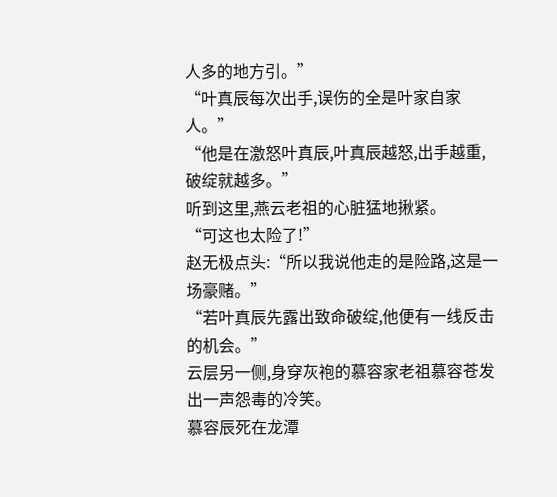人多的地方引。”
“叶真辰每次出手,误伤的全是叶家自家人。”
“他是在激怒叶真辰,叶真辰越怒,出手越重,破绽就越多。”
听到这里,燕云老祖的心脏猛地揪紧。
“可这也太险了!”
赵无极点头:“所以我说他走的是险路,这是一场豪赌。”
“若叶真辰先露出致命破绽,他便有一线反击的机会。”
云层另一侧,身穿灰袍的慕容家老祖慕容苍发出一声怨毒的冷笑。
慕容辰死在龙潭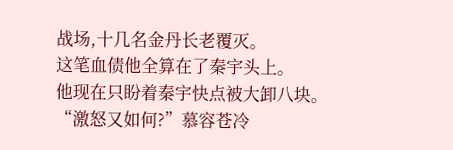战场,十几名金丹长老覆灭。
这笔血债他全算在了秦宇头上。
他现在只盼着秦宇快点被大卸八块。
“激怒又如何?”慕容苍冷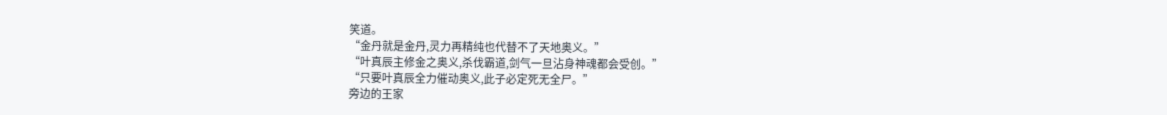笑道。
“金丹就是金丹,灵力再精纯也代替不了天地奥义。”
“叶真辰主修金之奥义,杀伐霸道,剑气一旦沾身神魂都会受创。”
“只要叶真辰全力催动奥义,此子必定死无全尸。”
旁边的王家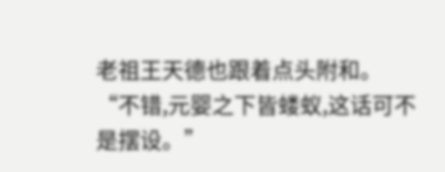老祖王天德也跟着点头附和。
“不错,元婴之下皆蝼蚁,这话可不是摆设。”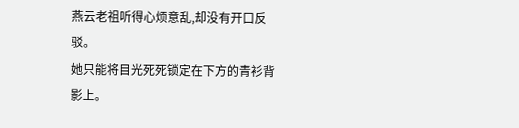燕云老祖听得心烦意乱,却没有开口反驳。
她只能将目光死死锁定在下方的青衫背影上。